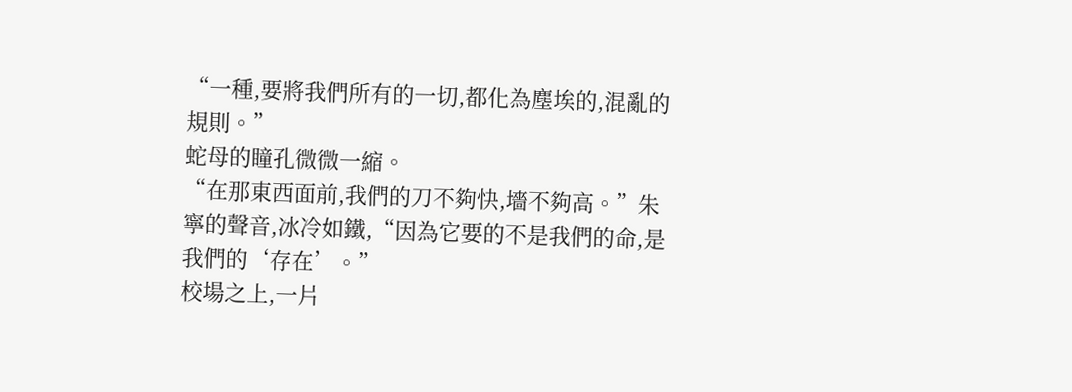“一種,要將我們所有的一切,都化為塵埃的,混亂的規則。”
蛇母的瞳孔微微一縮。
“在那東西面前,我們的刀不夠快,墻不夠高。”朱寧的聲音,冰冷如鐵,“因為它要的不是我們的命,是我們的‘存在’。”
校場之上,一片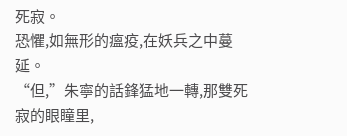死寂。
恐懼,如無形的瘟疫,在妖兵之中蔓延。
“但,”朱寧的話鋒猛地一轉,那雙死寂的眼瞳里,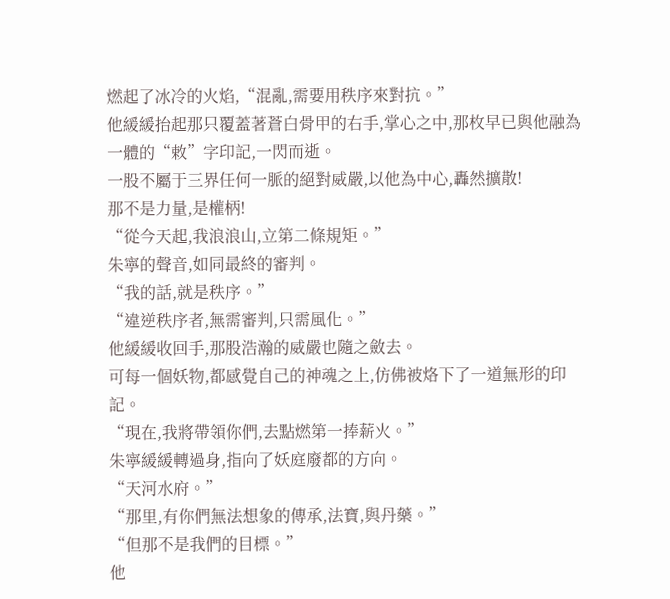燃起了冰冷的火焰,“混亂,需要用秩序來對抗。”
他緩緩抬起那只覆蓋著蒼白骨甲的右手,掌心之中,那枚早已與他融為一體的“敕”字印記,一閃而逝。
一股不屬于三界任何一脈的絕對威嚴,以他為中心,轟然擴散!
那不是力量,是權柄!
“從今天起,我浪浪山,立第二條規矩。”
朱寧的聲音,如同最終的審判。
“我的話,就是秩序。”
“違逆秩序者,無需審判,只需風化。”
他緩緩收回手,那股浩瀚的威嚴也隨之斂去。
可每一個妖物,都感覺自己的神魂之上,仿佛被烙下了一道無形的印記。
“現在,我將帶領你們,去點燃第一捧薪火。”
朱寧緩緩轉過身,指向了妖庭廢都的方向。
“天河水府。”
“那里,有你們無法想象的傳承,法寶,與丹藥。”
“但那不是我們的目標。”
他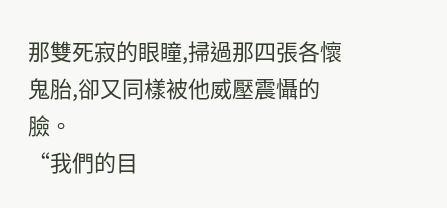那雙死寂的眼瞳,掃過那四張各懷鬼胎,卻又同樣被他威壓震懾的臉。
“我們的目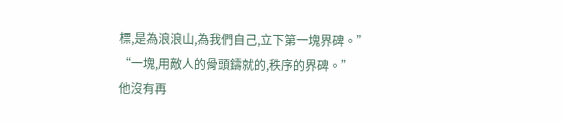標,是為浪浪山,為我們自己,立下第一塊界碑。”
“一塊,用敵人的骨頭鑄就的,秩序的界碑。”
他沒有再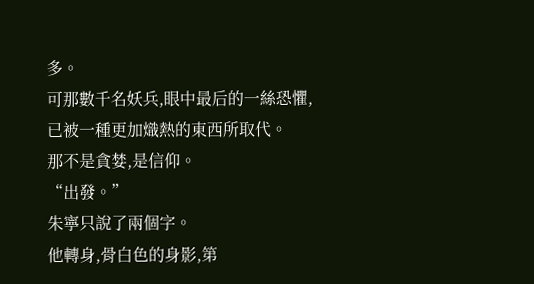多。
可那數千名妖兵,眼中最后的一絲恐懼,已被一種更加熾熱的東西所取代。
那不是貪婪,是信仰。
“出發。”
朱寧只說了兩個字。
他轉身,骨白色的身影,第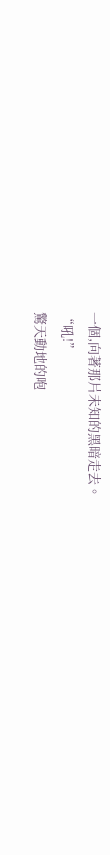一個,向著那片未知的黑暗走去。
“吼!”
驚天動地的咆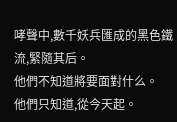哮聲中,數千妖兵匯成的黑色鐵流,緊隨其后。
他們不知道將要面對什么。
他們只知道,從今天起。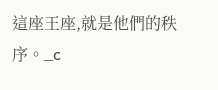這座王座,就是他們的秩序。_c